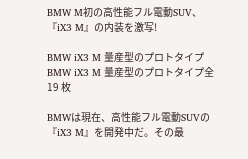BMW M初の高性能フル電動SUV、『iX3 M』の内装を激写!

BMW iX3 M 量産型のプロトタイプ
BMW iX3 M 量産型のプロトタイプ全 19 枚

BMWは現在、高性能フル電動SUVの『iX3 M』を開発中だ。その最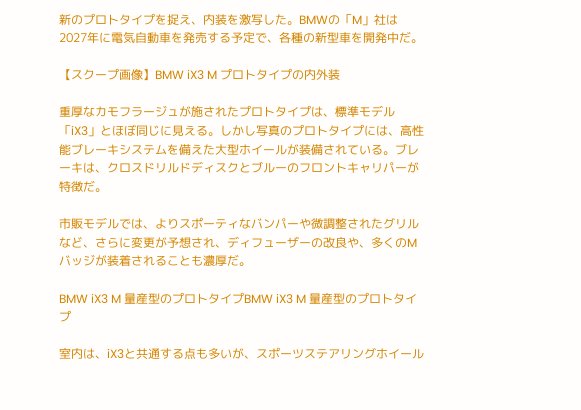新のプロトタイプを捉え、内装を激写した。BMWの「M」社は2027年に電気自動車を発売する予定で、各種の新型車を開発中だ。

【スクープ画像】BMW iX3 M プロトタイプの内外装

重厚なカモフラージュが施されたプロトタイプは、標準モデル「iX3」とほぼ同じに見える。しかし写真のプロトタイプには、高性能ブレーキシステムを備えた大型ホイールが装備されている。ブレーキは、クロスドリルドディスクとブルーのフロントキャリパーが特徴だ。

市販モデルでは、よりスポーティなバンパーや微調整されたグリルなど、さらに変更が予想され、ディフューザーの改良や、多くのMバッジが装着されることも濃厚だ。

BMW iX3 M 量産型のプロトタイプBMW iX3 M 量産型のプロトタイプ

室内は、iX3と共通する点も多いが、スポーツステアリングホイール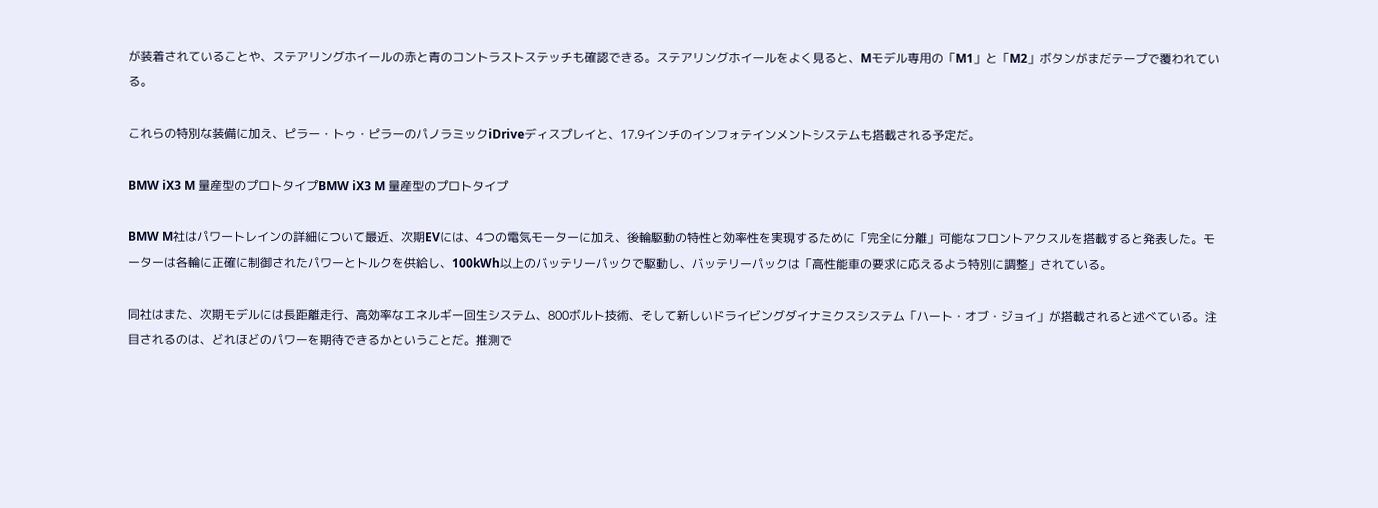が装着されていることや、ステアリングホイールの赤と青のコントラストステッチも確認できる。ステアリングホイールをよく見ると、Mモデル専用の「M1」と「M2」ボタンがまだテープで覆われている。

これらの特別な装備に加え、ピラー・トゥ・ピラーのパノラミックiDriveディスプレイと、17.9インチのインフォテインメントシステムも搭載される予定だ。

BMW iX3 M 量産型のプロトタイプBMW iX3 M 量産型のプロトタイプ

BMW M社はパワートレインの詳細について最近、次期EVには、4つの電気モーターに加え、後輪駆動の特性と効率性を実現するために「完全に分離」可能なフロントアクスルを搭載すると発表した。モーターは各輪に正確に制御されたパワーとトルクを供給し、100kWh以上のバッテリーパックで駆動し、バッテリーパックは「高性能車の要求に応えるよう特別に調整」されている。

同社はまた、次期モデルには長距離走行、高効率なエネルギー回生システム、800ボルト技術、そして新しいドライビングダイナミクスシステム「ハート・オブ・ジョイ」が搭載されると述べている。注目されるのは、どれほどのパワーを期待できるかということだ。推測で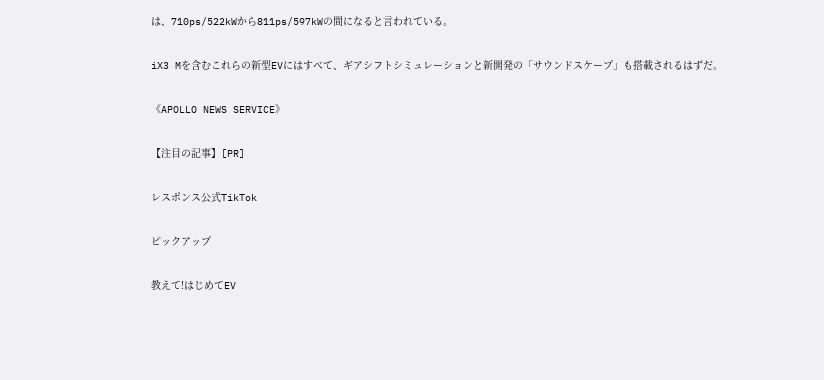は、710ps/522kWから811ps/597kWの間になると言われている。

iX3 Mを含むこれらの新型EVにはすべて、ギアシフトシミュレーションと新開発の「サウンドスケープ」も搭載されるはずだ。

《APOLLO NEWS SERVICE》

【注目の記事】[PR]

レスポンス公式TikTok

ピックアップ

教えて!はじめてEV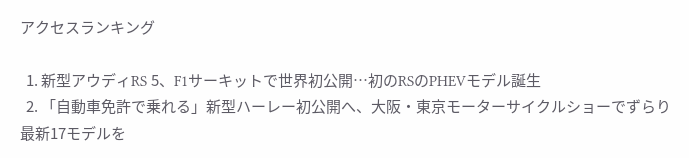アクセスランキング

  1. 新型アウディRS 5、F1サーキットで世界初公開…初のRSのPHEVモデル誕生
  2. 「自動車免許で乗れる」新型ハーレー初公開へ、大阪・東京モーターサイクルショーでずらり最新17モデルを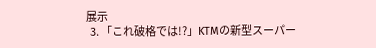展示
  3. 「これ破格では!?」KTMの新型スーパー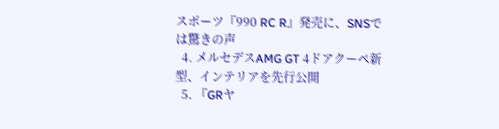スポーツ『990 RC R』発売に、SNSでは驚きの声
  4. メルセデスAMG GT 4ドアクーペ新型、インテリアを先行公開
  5. 『GRヤ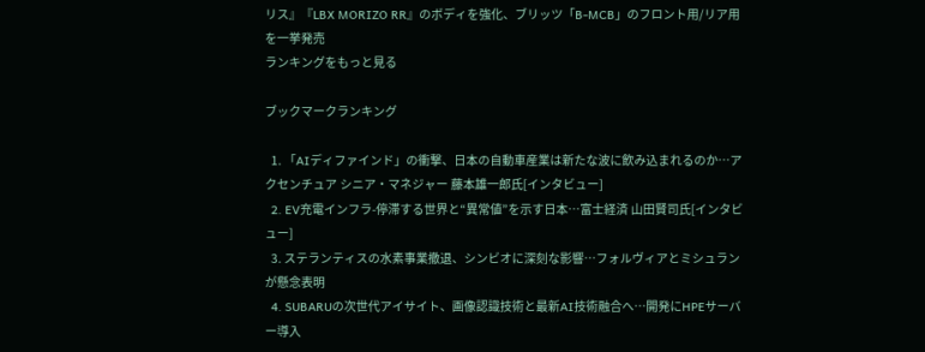リス』『LBX MORIZO RR』のボディを強化、ブリッツ「B-MCB」のフロント用/リア用を一挙発売
ランキングをもっと見る

ブックマークランキング

  1. 「AIディファインド」の衝撃、日本の自動車産業は新たな波に飲み込まれるのか…アクセンチュア シニア・マネジャー 藤本雄一郎氏[インタビュー]
  2. EV充電インフラ-停滞する世界と“異常値”を示す日本…富士経済 山田賢司氏[インタビュー]
  3. ステランティスの水素事業撤退、シンビオに深刻な影響…フォルヴィアとミシュランが懸念表明
  4. SUBARUの次世代アイサイト、画像認識技術と最新AI技術融合へ…開発にHPEサーバー導入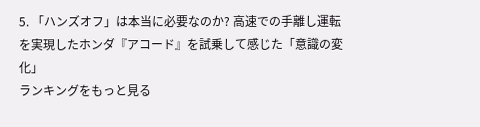5. 「ハンズオフ」は本当に必要なのか? 高速での手離し運転を実現したホンダ『アコード』を試乗して感じた「意識の変化」
ランキングをもっと見る